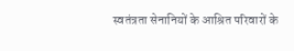स्वतंत्रता सेनानियों के आश्रित परिवारों के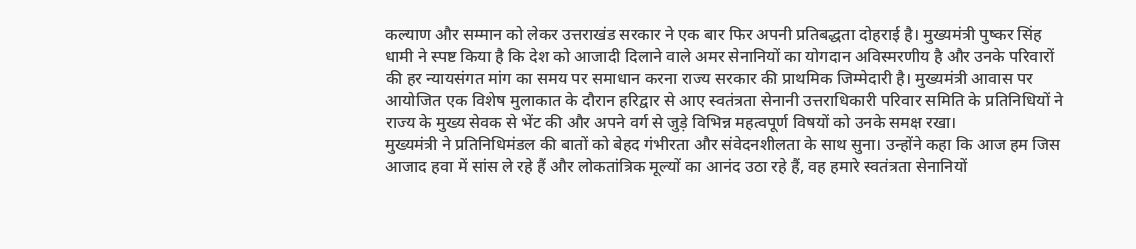कल्याण और सम्मान को लेकर उत्तराखंड सरकार ने एक बार फिर अपनी प्रतिबद्धता दोहराई है। मुख्यमंत्री पुष्कर सिंह धामी ने स्पष्ट किया है कि देश को आजादी दिलाने वाले अमर सेनानियों का योगदान अविस्मरणीय है और उनके परिवारों की हर न्यायसंगत मांग का समय पर समाधान करना राज्य सरकार की प्राथमिक जिम्मेदारी है। मुख्यमंत्री आवास पर आयोजित एक विशेष मुलाकात के दौरान हरिद्वार से आए स्वतंत्रता सेनानी उत्तराधिकारी परिवार समिति के प्रतिनिधियों ने राज्य के मुख्य सेवक से भेंट की और अपने वर्ग से जुड़े विभिन्न महत्वपूर्ण विषयों को उनके समक्ष रखा।
मुख्यमंत्री ने प्रतिनिधिमंडल की बातों को बेहद गंभीरता और संवेदनशीलता के साथ सुना। उन्होंने कहा कि आज हम जिस आजाद हवा में सांस ले रहे हैं और लोकतांत्रिक मूल्यों का आनंद उठा रहे हैं, वह हमारे स्वतंत्रता सेनानियों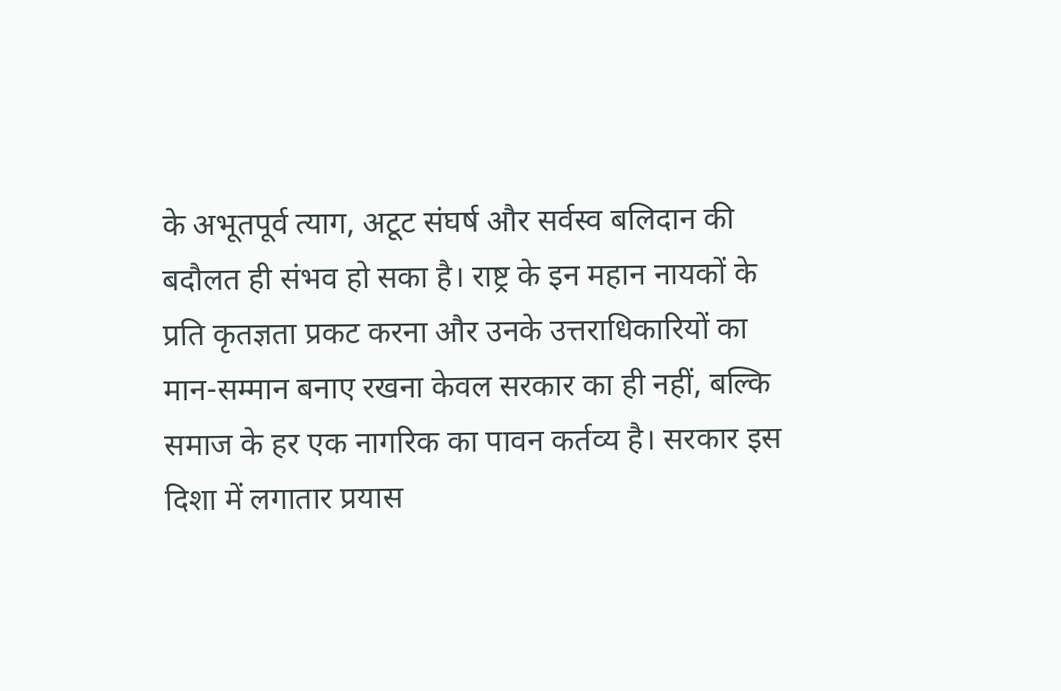के अभूतपूर्व त्याग, अटूट संघर्ष और सर्वस्व बलिदान की बदौलत ही संभव हो सका है। राष्ट्र के इन महान नायकों के प्रति कृतज्ञता प्रकट करना और उनके उत्तराधिकारियों का मान-सम्मान बनाए रखना केवल सरकार का ही नहीं, बल्कि समाज के हर एक नागरिक का पावन कर्तव्य है। सरकार इस दिशा में लगातार प्रयास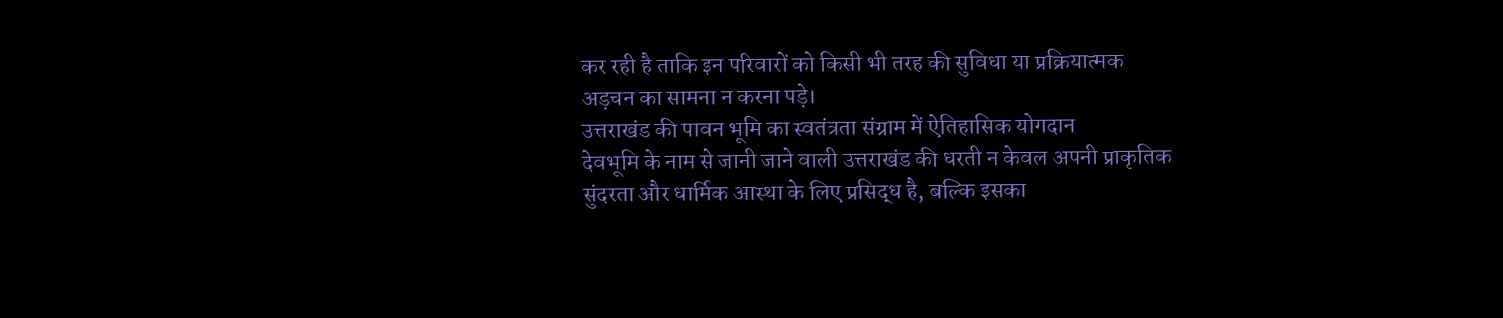कर रही है ताकि इन परिवारों को किसी भी तरह की सुविधा या प्रक्रियात्मक अड़चन का सामना न करना पड़े।
उत्तराखंड की पावन भूमि का स्वतंत्रता संग्राम में ऐतिहासिक योगदान
देवभूमि के नाम से जानी जाने वाली उत्तराखंड की धरती न केवल अपनी प्राकृतिक सुंदरता और धार्मिक आस्था के लिए प्रसिद्ध है, बल्कि इसका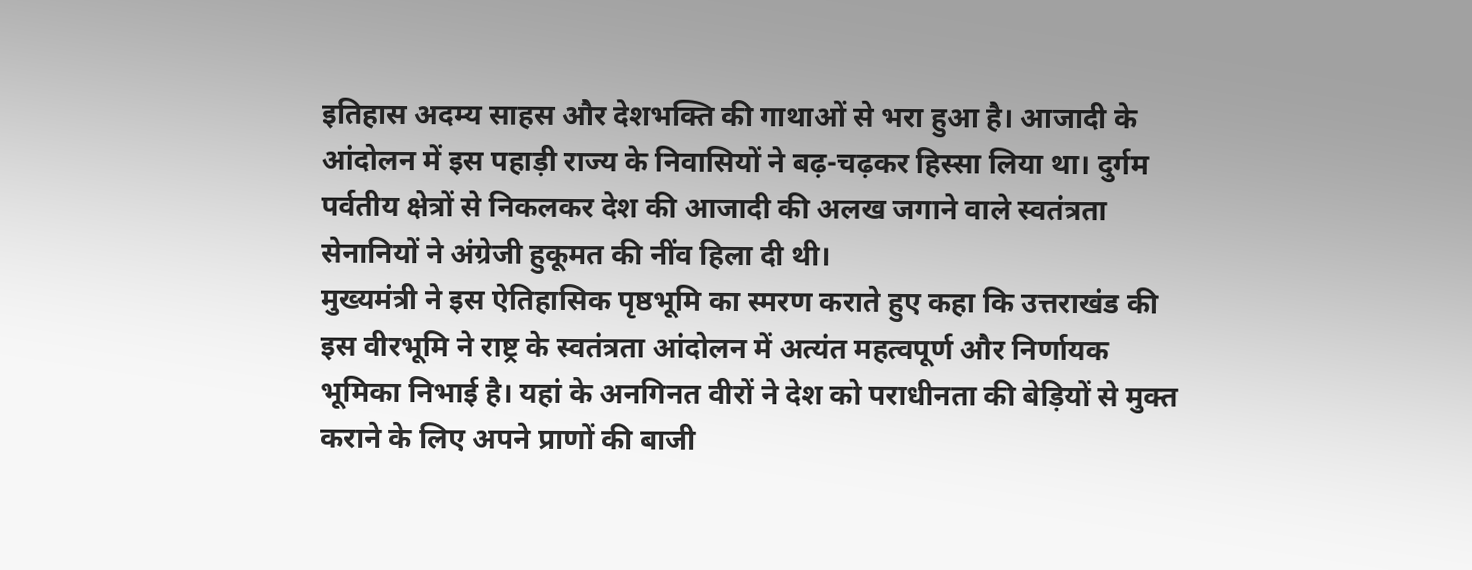इतिहास अदम्य साहस और देशभक्ति की गाथाओं से भरा हुआ है। आजादी के आंदोलन में इस पहाड़ी राज्य के निवासियों ने बढ़-चढ़कर हिस्सा लिया था। दुर्गम पर्वतीय क्षेत्रों से निकलकर देश की आजादी की अलख जगाने वाले स्वतंत्रता सेनानियों ने अंग्रेजी हुकूमत की नींव हिला दी थी।
मुख्यमंत्री ने इस ऐतिहासिक पृष्ठभूमि का स्मरण कराते हुए कहा कि उत्तराखंड की इस वीरभूमि ने राष्ट्र के स्वतंत्रता आंदोलन में अत्यंत महत्वपूर्ण और निर्णायक भूमिका निभाई है। यहां के अनगिनत वीरों ने देश को पराधीनता की बेड़ियों से मुक्त कराने के लिए अपने प्राणों की बाजी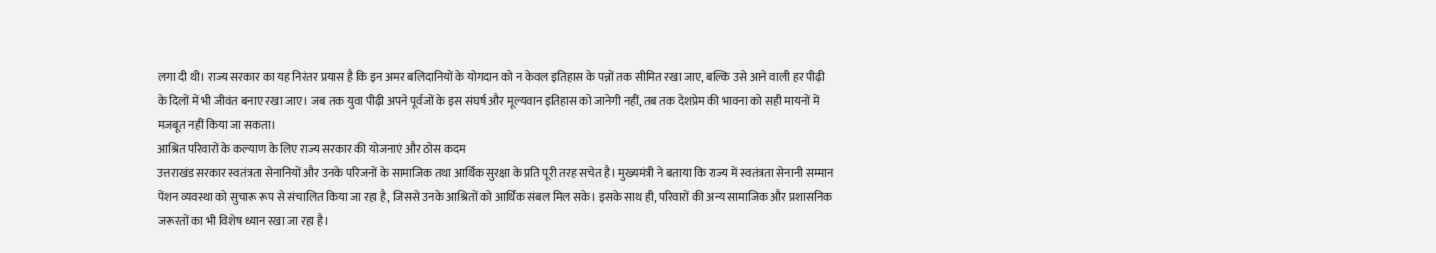लगा दी थी। राज्य सरकार का यह निरंतर प्रयास है कि इन अमर बलिदानियों के योगदान को न केवल इतिहास के पन्नों तक सीमित रखा जाए, बल्कि उसे आने वाली हर पीढ़ी के दिलों में भी जीवंत बनाए रखा जाए। जब तक युवा पीढ़ी अपने पूर्वजों के इस संघर्ष और मूल्यवान इतिहास को जानेगी नहीं, तब तक देशप्रेम की भावना को सही मायनों में मजबूत नहीं किया जा सकता।
आश्रित परिवारों के कल्याण के लिए राज्य सरकार की योजनाएं और ठोस कदम
उत्तराखंड सरकार स्वतंत्रता सेनानियों और उनके परिजनों के सामाजिक तथा आर्थिक सुरक्षा के प्रति पूरी तरह सचेत है। मुख्यमंत्री ने बताया कि राज्य में स्वतंत्रता सेनानी सम्मान पेंशन व्यवस्था को सुचारू रूप से संचालित किया जा रहा है, जिससे उनके आश्रितों को आर्थिक संबल मिल सके। इसके साथ ही, परिवारों की अन्य सामाजिक और प्रशासनिक जरूरतों का भी विशेष ध्यान रखा जा रहा है।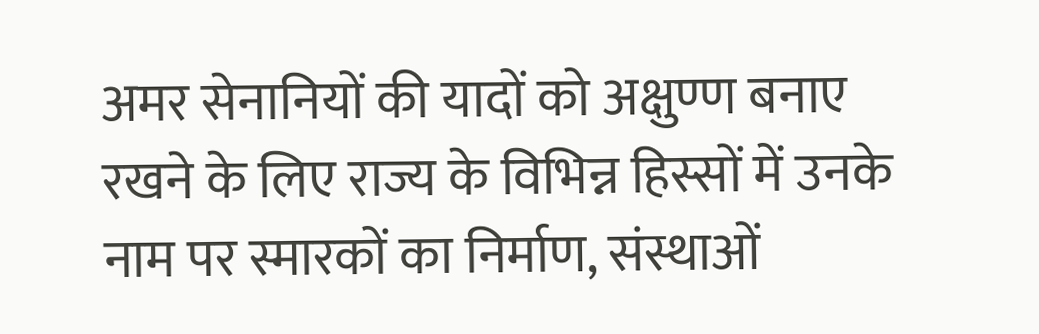अमर सेनानियों की यादों को अक्षुण्ण बनाए रखने के लिए राज्य के विभिन्न हिस्सों में उनके नाम पर स्मारकों का निर्माण, संस्थाओं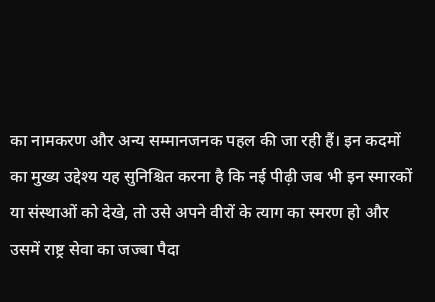का नामकरण और अन्य सम्मानजनक पहल की जा रही हैं। इन कदमों का मुख्य उद्देश्य यह सुनिश्चित करना है कि नई पीढ़ी जब भी इन स्मारकों या संस्थाओं को देखे, तो उसे अपने वीरों के त्याग का स्मरण हो और उसमें राष्ट्र सेवा का जज्बा पैदा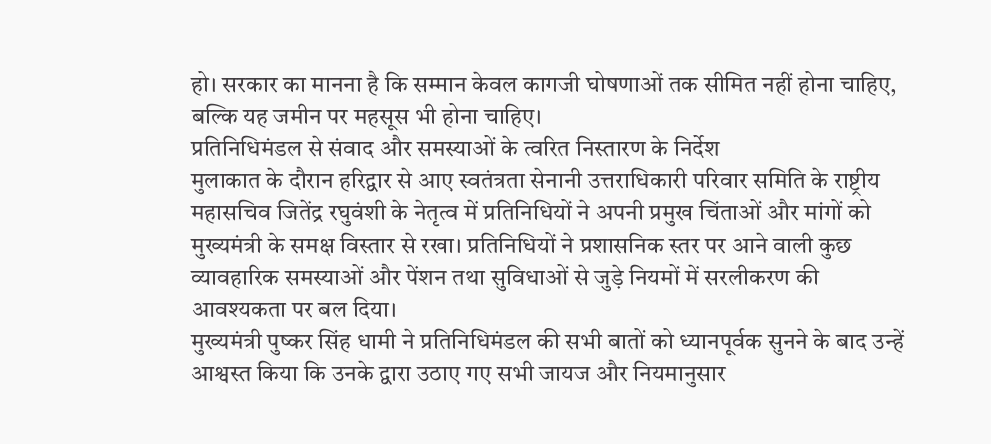हो। सरकार का मानना है कि सम्मान केवल कागजी घोषणाओं तक सीमित नहीं होना चाहिए, बल्कि यह जमीन पर महसूस भी होना चाहिए।
प्रतिनिधिमंडल से संवाद और समस्याओं के त्वरित निस्तारण के निर्देश
मुलाकात के दौरान हरिद्वार से आए स्वतंत्रता सेनानी उत्तराधिकारी परिवार समिति के राष्ट्रीय महासचिव जितेंद्र रघुवंशी के नेतृत्व में प्रतिनिधियों ने अपनी प्रमुख चिंताओं और मांगों को मुख्यमंत्री के समक्ष विस्तार से रखा। प्रतिनिधियों ने प्रशासनिक स्तर पर आने वाली कुछ व्यावहारिक समस्याओं और पेंशन तथा सुविधाओं से जुड़े नियमों में सरलीकरण की आवश्यकता पर बल दिया।
मुख्यमंत्री पुष्कर सिंह धामी ने प्रतिनिधिमंडल की सभी बातों को ध्यानपूर्वक सुनने के बाद उन्हें आश्वस्त किया कि उनके द्वारा उठाए गए सभी जायज और नियमानुसार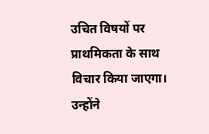उचित विषयों पर प्राथमिकता के साथ विचार किया जाएगा। उन्होंने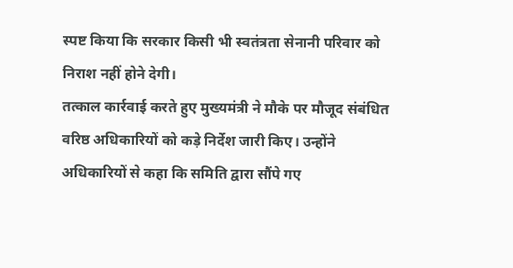स्पष्ट किया कि सरकार किसी भी स्वतंत्रता सेनानी परिवार को निराश नहीं होने देगी।
तत्काल कार्रवाई करते हुए मुख्यमंत्री ने मौके पर मौजूद संबंधित वरिष्ठ अधिकारियों को कड़े निर्देश जारी किए। उन्होंने अधिकारियों से कहा कि समिति द्वारा सौंपे गए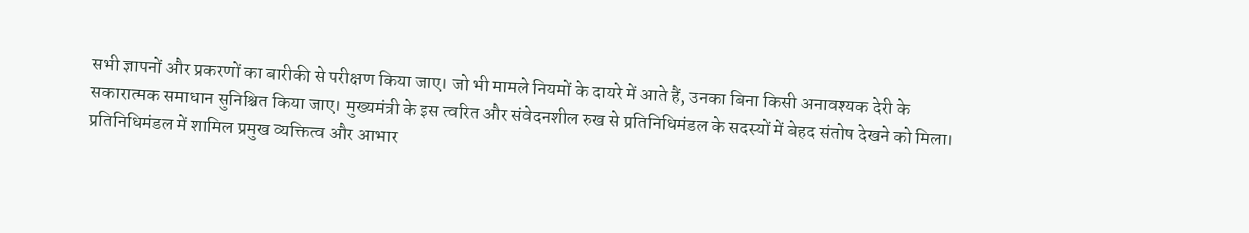सभी ज्ञापनों और प्रकरणों का बारीकी से परीक्षण किया जाए। जो भी मामले नियमों के दायरे में आते हैं, उनका बिना किसी अनावश्यक देरी के सकारात्मक समाधान सुनिश्चित किया जाए। मुख्यमंत्री के इस त्वरित और संवेदनशील रुख से प्रतिनिधिमंडल के सदस्यों में बेहद संतोष देखने को मिला।
प्रतिनिधिमंडल में शामिल प्रमुख व्यक्तित्व और आभार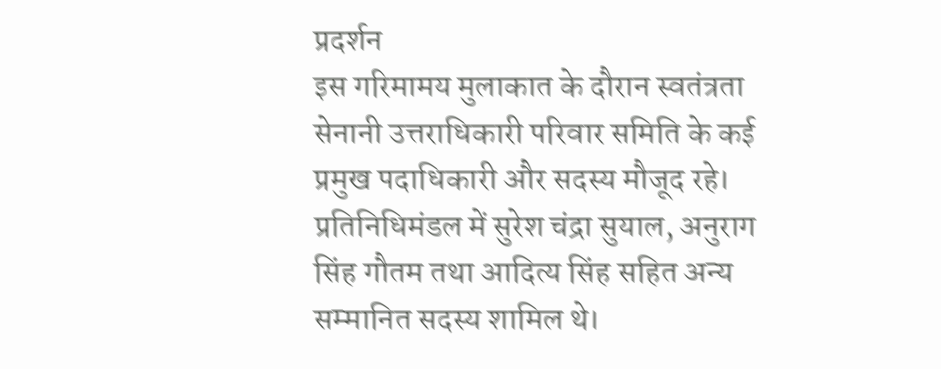प्रदर्शन
इस गरिमामय मुलाकात के दौरान स्वतंत्रता सेनानी उत्तराधिकारी परिवार समिति के कई प्रमुख पदाधिकारी और सदस्य मौजूद रहे। प्रतिनिधिमंडल में सुरेश चंद्रा सुयाल, अनुराग सिंह गौतम तथा आदित्य सिंह सहित अन्य सम्मानित सदस्य शामिल थे।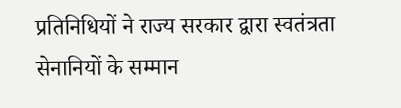प्रतिनिधियों ने राज्य सरकार द्वारा स्वतंत्रता सेनानियों के सम्मान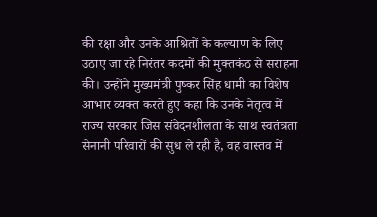की रक्षा और उनके आश्रितों के कल्याण के लिए उठाए जा रहे निरंतर कदमों की मुक्तकंठ से सराहना की। उन्होंने मुख्यमंत्री पुष्कर सिंह धामी का विशेष आभार व्यक्त करते हुए कहा कि उनके नेतृत्व में राज्य सरकार जिस संवेदनशीलता के साथ स्वतंत्रता सेनानी परिवारों की सुध ले रही है, वह वास्तव में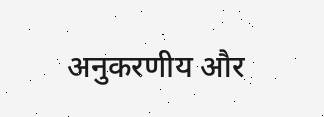अनुकरणीय और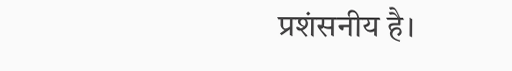प्रशंसनीय है।